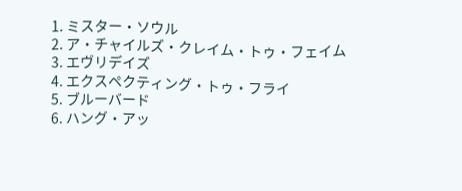1. ミスター・ソウル
2. ア・チャイルズ・クレイム・トゥ・フェイム
3. エヴリデイズ
4. エクスペクティング・トゥ・フライ
5. ブルーバード
6. ハング・アッ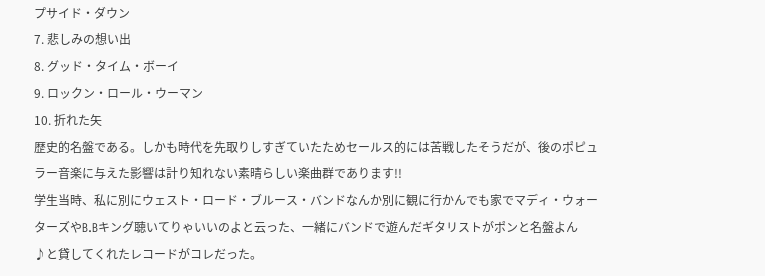プサイド・ダウン
7. 悲しみの想い出
8. グッド・タイム・ボーイ
9. ロックン・ロール・ウーマン
10. 折れた矢
歴史的名盤である。しかも時代を先取りしすぎていたためセールス的には苦戦したそうだが、後のポピュ
ラー音楽に与えた影響は計り知れない素晴らしい楽曲群であります!!
学生当時、私に別にウェスト・ロード・ブルース・バンドなんか別に観に行かんでも家でマディ・ウォー
ターズやB.Bキング聴いてりゃいいのよと云った、一緒にバンドで遊んだギタリストがポンと名盤よん
♪と貸してくれたレコードがコレだった。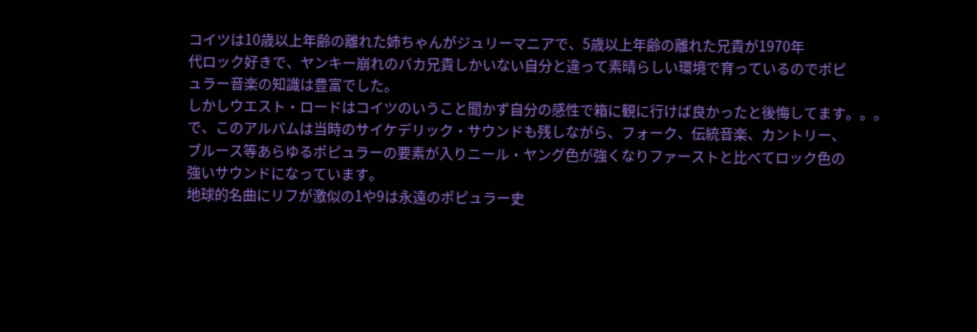コイツは10歳以上年齢の離れた姉ちゃんがジュリーマニアで、5歳以上年齢の離れた兄貴が1970年
代ロック好きで、ヤンキー崩れのバカ兄貴しかいない自分と違って素晴らしい環境で育っているのでポピ
ュラー音楽の知識は豊富でした。
しかしウエスト・ロードはコイツのいうこと聞かず自分の感性で箱に観に行けば良かったと後悔してます。。。
で、このアルバムは当時のサイケデリック・サウンドも残しながら、フォーク、伝統音楽、カントリー、
ブルース等あらゆるポピュラーの要素が入りニール・ヤング色が強くなりファーストと比べてロック色の
強いサウンドになっています。
地球的名曲にリフが激似の1や9は永遠のポピュラー史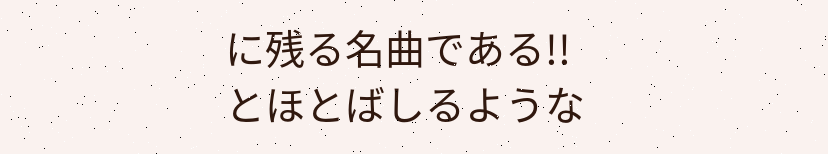に残る名曲である!!
とほとばしるような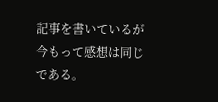記事を書いているが今もって感想は同じである。